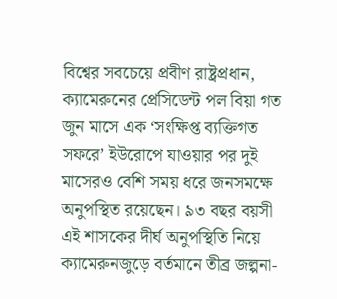বিশ্বের সবচেয়ে প্রবীণ রাষ্ট্রপ্রধান, ক্যামেরুনের প্রেসিডেন্ট পল বিয়া গত জুন মাসে এক ‘সংক্ষিপ্ত ব্যক্তিগত সফরে’ ইউরোপে যাওয়ার পর দুই মাসেরও বেশি সময় ধরে জনসমক্ষে অনুপস্থিত রয়েছেন। ৯৩ বছর বয়সী এই শাসকের দীর্ঘ অনুপস্থিতি নিয়ে ক্যামেরুনজুড়ে বর্তমানে তীব্র জল্পনা-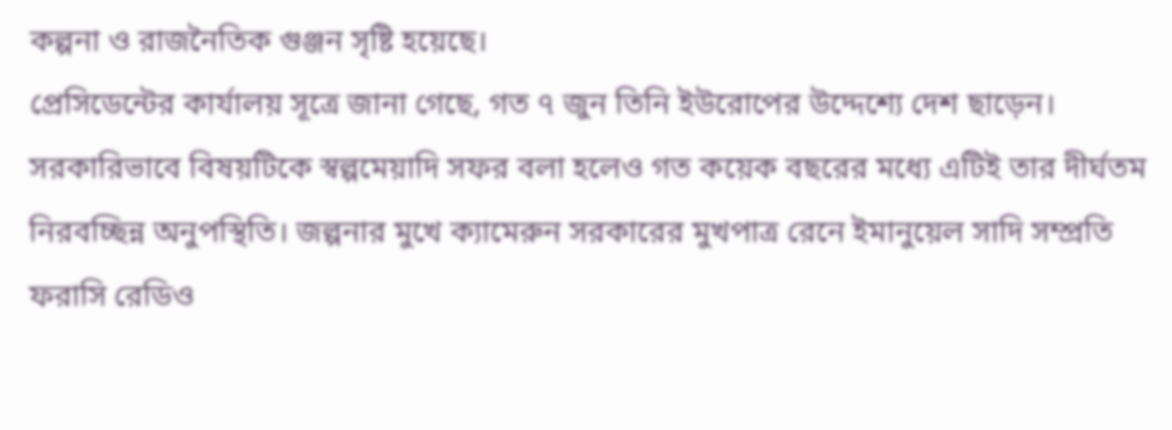কল্পনা ও রাজনৈতিক গুঞ্জন সৃষ্টি হয়েছে।
প্রেসিডেন্টের কার্যালয় সূত্রে জানা গেছে, গত ৭ জুন তিনি ইউরোপের উদ্দেশ্যে দেশ ছাড়েন। সরকারিভাবে বিষয়টিকে স্বল্পমেয়াদি সফর বলা হলেও গত কয়েক বছরের মধ্যে এটিই তার দীর্ঘতম নিরবচ্ছিন্ন অনুপস্থিতি। জল্পনার মুখে ক্যামেরুন সরকারের মুখপাত্র রেনে ইমানুয়েল সাদি সম্প্রতি ফরাসি রেডিও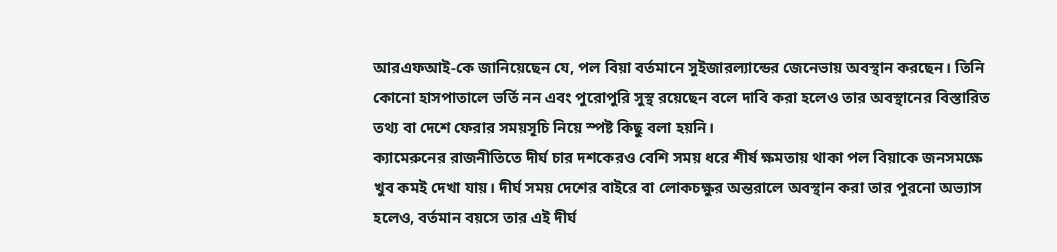আরএফআই-কে জানিয়েছেন যে, পল বিয়া বর্তমানে সুইজারল্যান্ডের জেনেভায় অবস্থান করছেন। তিনি কোনো হাসপাতালে ভর্তি নন এবং পুরোপুরি সুস্থ রয়েছেন বলে দাবি করা হলেও তার অবস্থানের বিস্তারিত তথ্য বা দেশে ফেরার সময়সূচি নিয়ে স্পষ্ট কিছু বলা হয়নি।
ক্যামেরুনের রাজনীতিতে দীর্ঘ চার দশকেরও বেশি সময় ধরে শীর্ষ ক্ষমতায় থাকা পল বিয়াকে জনসমক্ষে খুব কমই দেখা যায়। দীর্ঘ সময় দেশের বাইরে বা লোকচক্ষুর অন্তরালে অবস্থান করা তার পুরনো অভ্যাস হলেও, বর্তমান বয়সে তার এই দীর্ঘ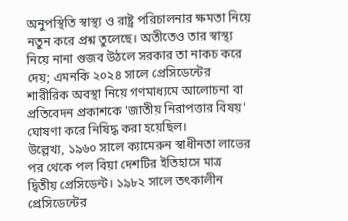অনুপস্থিতি স্বাস্থ্য ও রাষ্ট্র পরিচালনার ক্ষমতা নিয়ে নতুন করে প্রশ্ন তুলেছে। অতীতেও তার স্বাস্থ্য নিয়ে নানা গুজব উঠলে সরকার তা নাকচ করে দেয়; এমনকি ২০২৪ সালে প্রেসিডেন্টের শারীরিক অবস্থা নিয়ে গণমাধ্যমে আলোচনা বা প্রতিবেদন প্রকাশকে 'জাতীয় নিরাপত্তার বিষয়' ঘোষণা করে নিষিদ্ধ করা হয়েছিল।
উল্লেখ্য, ১৯৬০ সালে ক্যামেরুন স্বাধীনতা লাভের পর থেকে পল বিয়া দেশটির ইতিহাসে মাত্র দ্বিতীয় প্রেসিডেন্ট। ১৯৮২ সালে তৎকালীন প্রেসিডেন্টের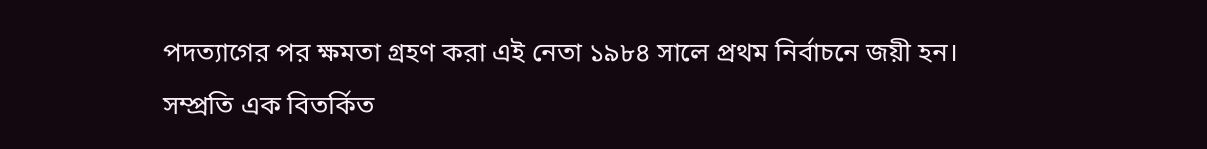পদত্যাগের পর ক্ষমতা গ্রহণ করা এই নেতা ১৯৮৪ সালে প্রথম নির্বাচনে জয়ী হন। সম্প্রতি এক বিতর্কিত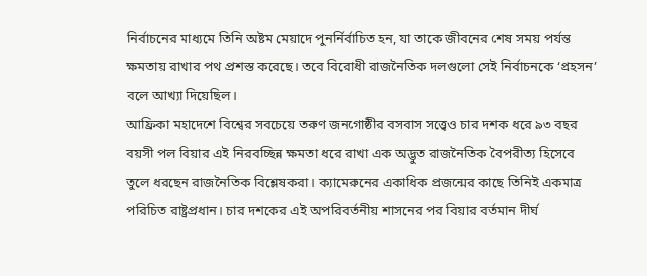নির্বাচনের মাধ্যমে তিনি অষ্টম মেয়াদে পুনর্নির্বাচিত হন, যা তাকে জীবনের শেষ সময় পর্যন্ত ক্ষমতায় রাখার পথ প্রশস্ত করেছে। তবে বিরোধী রাজনৈতিক দলগুলো সেই নির্বাচনকে ‘প্রহসন’ বলে আখ্যা দিয়েছিল।
আফ্রিকা মহাদেশে বিশ্বের সবচেয়ে তরুণ জনগোষ্ঠীর বসবাস সত্ত্বেও চার দশক ধরে ৯৩ বছর বয়সী পল বিয়ার এই নিরবচ্ছিন্ন ক্ষমতা ধরে রাখা এক অদ্ভুত রাজনৈতিক বৈপরীত্য হিসেবে তুলে ধরছেন রাজনৈতিক বিশ্লেষকরা। ক্যামেরুনের একাধিক প্রজন্মের কাছে তিনিই একমাত্র পরিচিত রাষ্ট্রপ্রধান। চার দশকের এই অপরিবর্তনীয় শাসনের পর বিয়ার বর্তমান দীর্ঘ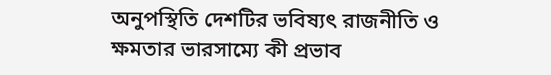অনুপস্থিতি দেশটির ভবিষ্যৎ রাজনীতি ও ক্ষমতার ভারসাম্যে কী প্রভাব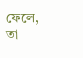ফেলে, তা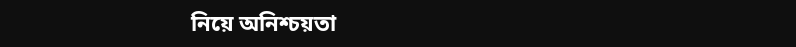নিয়ে অনিশ্চয়তা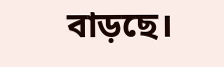বাড়ছে।